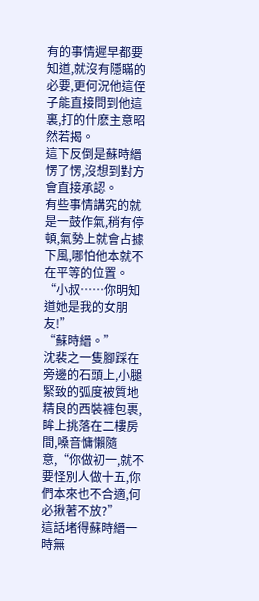有的事情遲早都要知道,就沒有隱瞞的必要,更何況他這侄子能直接問到他這裏,打的什麽主意昭然若揭。
這下反倒是蘇時縉愣了愣,沒想到對方會直接承認。
有些事情講究的就是一鼓作氣,稍有停頓,氣勢上就會占據下風,哪怕他本就不在平等的位置。
“小叔……你明知道她是我的女朋友!”
“蘇時縉。”
沈裴之一隻腳踩在旁邊的石頭上,小腿緊致的弧度被質地精良的西裝褲包裹,眸上挑落在二樓房間,嗓音慵懶隨意,“你做初一,就不要怪別人做十五,你們本來也不合適,何必揪著不放?”
這話堵得蘇時縉一時無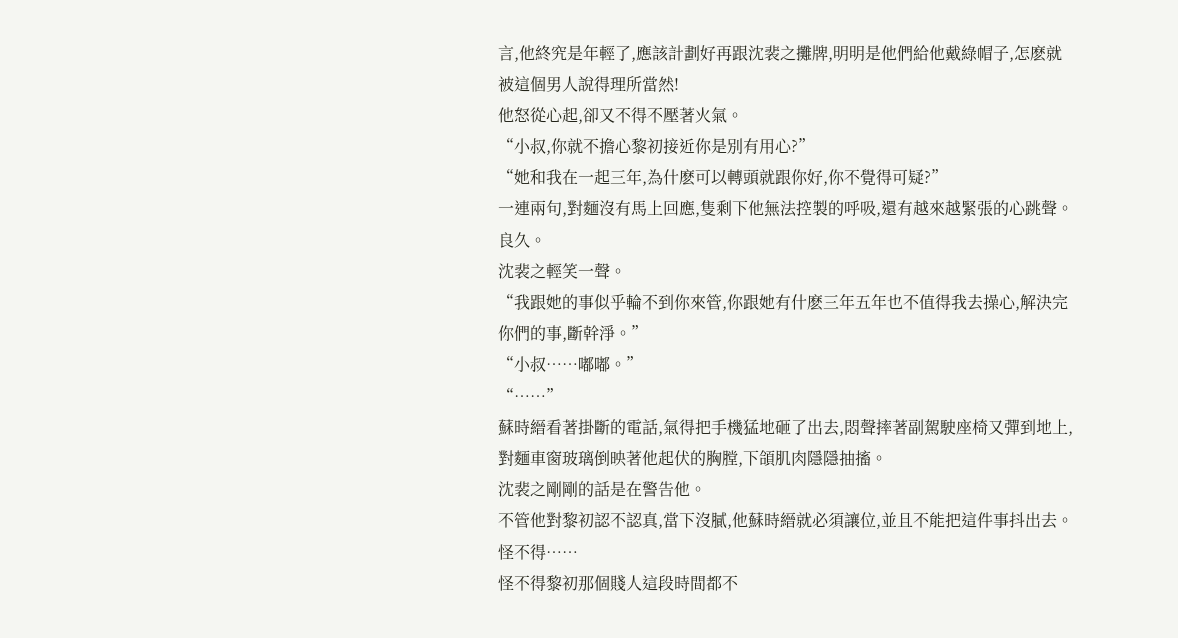言,他終究是年輕了,應該計劃好再跟沈裴之攤牌,明明是他們給他戴綠帽子,怎麽就被這個男人說得理所當然!
他怒從心起,卻又不得不壓著火氣。
“小叔,你就不擔心黎初接近你是別有用心?”
“她和我在一起三年,為什麽可以轉頭就跟你好,你不覺得可疑?”
一連兩句,對麵沒有馬上回應,隻剩下他無法控製的呼吸,還有越來越緊張的心跳聲。
良久。
沈裴之輕笑一聲。
“我跟她的事似乎輪不到你來管,你跟她有什麽三年五年也不值得我去操心,解決完你們的事,斷幹淨。”
“小叔……嘟嘟。”
“……”
蘇時縉看著掛斷的電話,氣得把手機猛地砸了出去,悶聲摔著副駕駛座椅又彈到地上,對麵車窗玻璃倒映著他起伏的胸膛,下頜肌肉隱隱抽搐。
沈裴之剛剛的話是在警告他。
不管他對黎初認不認真,當下沒膩,他蘇時縉就必須讓位,並且不能把這件事抖出去。
怪不得……
怪不得黎初那個賤人這段時間都不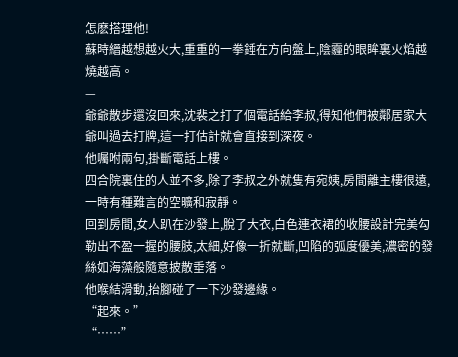怎麽搭理他!
蘇時縉越想越火大,重重的一拳錘在方向盤上,陰霾的眼眸裏火焰越燒越高。
—
爺爺散步還沒回來,沈裴之打了個電話給李叔,得知他們被鄰居家大爺叫過去打牌,這一打估計就會直接到深夜。
他囑咐兩句,掛斷電話上樓。
四合院裏住的人並不多,除了李叔之外就隻有宛姨,房間離主樓很遠,一時有種難言的空曠和寂靜。
回到房間,女人趴在沙發上,脫了大衣,白色連衣裙的收腰設計完美勾勒出不盈一握的腰肢,太細,好像一折就斷,凹陷的弧度優美,濃密的發絲如海藻般隨意披散垂落。
他喉結滑動,抬腳碰了一下沙發邊緣。
“起來。”
“……”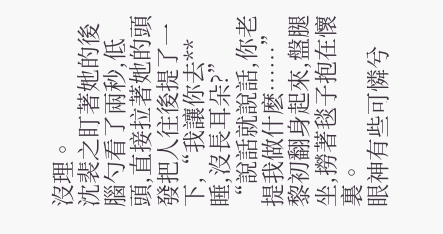沒理。
沈裴之盯著她的後腦勺看了兩秒,低頭,直接拉著她的頭發把人往後提了一下,“我讓你去**睡,沒長耳朵?”
“說話就說話,你老提我做什麽……”
黎初翻身起來,盤腿坐,撈著毯子抱在懷裏。
眼神有些可憐兮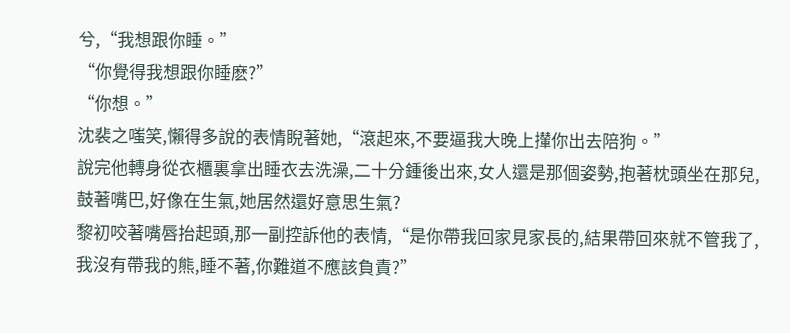兮,“我想跟你睡。”
“你覺得我想跟你睡麽?”
“你想。”
沈裴之嗤笑,懶得多說的表情睨著她,“滾起來,不要逼我大晚上攆你出去陪狗。”
說完他轉身從衣櫃裏拿出睡衣去洗澡,二十分鍾後出來,女人還是那個姿勢,抱著枕頭坐在那兒,鼓著嘴巴,好像在生氣,她居然還好意思生氣?
黎初咬著嘴唇抬起頭,那一副控訴他的表情,“是你帶我回家見家長的,結果帶回來就不管我了,我沒有帶我的熊,睡不著,你難道不應該負責?”